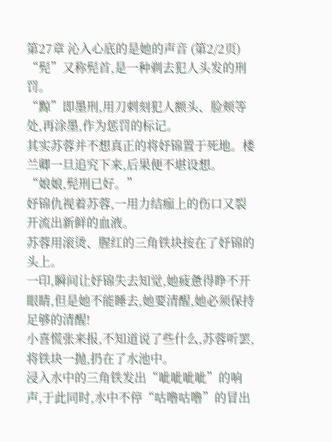第27章 沁入心底的是她的声音 (第2/2页)
“髡”又称髡首,是一种剃去犯人头发的刑罚。
“黥”即墨刑,用刀刺刻犯人额头、脸颊等处,再涂墨,作为惩罚的标记。
其实苏蓉并不想真正的将妤锦置于死地。楼兰卿一旦追究下来,后果便不堪设想。
“娘娘,髡刑已好。”
妤锦仇视着苏蓉,一用力结痂上的伤口又裂开流出新鲜的血液。
苏蓉用滚烫、腥红的三角铁块按在了妤锦的头上。
一印,瞬间让妤锦失去知觉,她疲惫得睁不开眼睛,但是她不能睡去,她要清醒,她必须保持足够的清醒!
小喜慌张来报,不知道说了些什么,苏蓉听罢,将铁块一抛,扔在了水池中。
浸入水中的三角铁发出“呲呲呲呲”的响声,于此同时,水中不停“咕噜咕噜”的冒出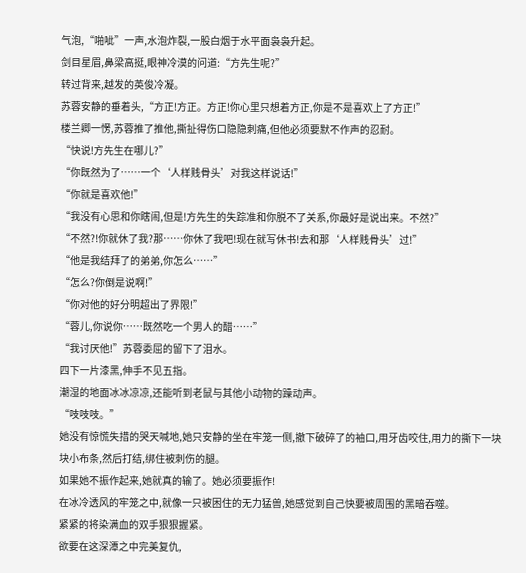气泡,“啪呲”一声,水泡炸裂,一股白烟于水平面袅袅升起。
剑目星眉,鼻梁高挺,眼神冷漠的问道:“方先生呢?”
转过背来,越发的英俊冷凝。
苏蓉安静的垂着头,“方正!方正。方正!你心里只想着方正,你是不是喜欢上了方正!”
楼兰卿一愣,苏蓉推了推他,撕扯得伤口隐隐刺痛,但他必须要默不作声的忍耐。
“快说!方先生在哪儿?”
“你既然为了……一个‘人样贱骨头’对我这样说话!”
“你就是喜欢他!”
“我没有心思和你瞎闹,但是!方先生的失踪准和你脱不了关系,你最好是说出来。不然?”
“不然?!你就休了我?那……你休了我吧!现在就写休书!去和那‘人样贱骨头’过!”
“他是我结拜了的弟弟,你怎么……”
“怎么?你倒是说啊!”
“你对他的好分明超出了界限!”
“蓉儿,你说你……既然吃一个男人的醋……”
“我讨厌他!”苏蓉委屈的留下了泪水。
四下一片漆黑,伸手不见五指。
潮湿的地面冰冰凉凉,还能听到老鼠与其他小动物的躁动声。
“吱吱吱。”
她没有惊慌失措的哭天喊地,她只安静的坐在牢笼一侧,撤下破碎了的袖口,用牙齿咬住,用力的撕下一块块小布条,然后打结,绑住被刺伤的腿。
如果她不振作起来,她就真的输了。她必须要振作!
在冰冷透风的牢笼之中,就像一只被困住的无力猛兽,她感觉到自己快要被周围的黑暗吞噬。
紧紧的将染满血的双手狠狠握紧。
欲要在这深潭之中完美复仇,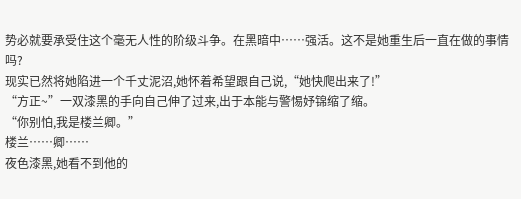势必就要承受住这个毫无人性的阶级斗争。在黑暗中……强活。这不是她重生后一直在做的事情吗?
现实已然将她陷进一个千丈泥沼,她怀着希望跟自己说,“她快爬出来了!”
“方正~”一双漆黑的手向自己伸了过来,出于本能与警惕妤锦缩了缩。
“你别怕,我是楼兰卿。”
楼兰……卿……
夜色漆黑,她看不到他的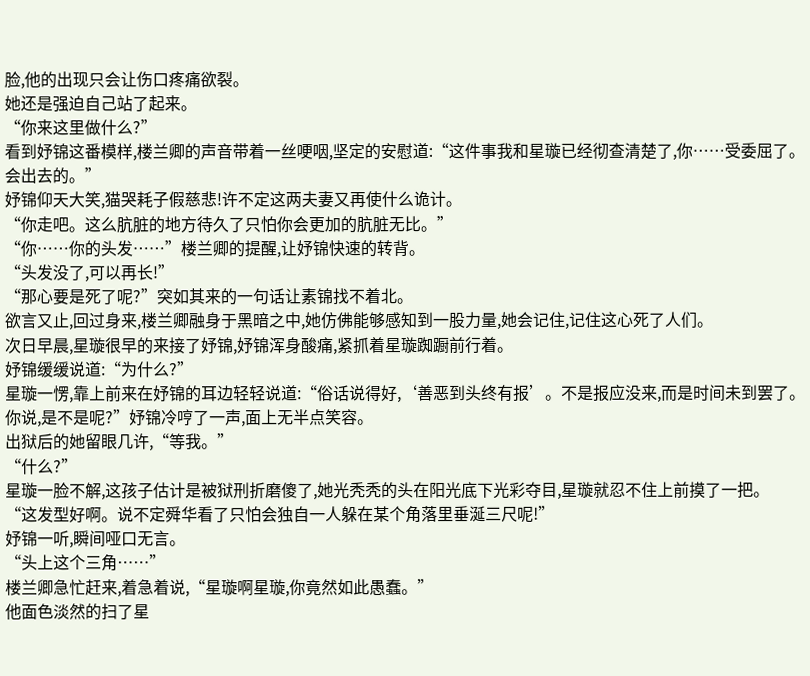脸,他的出现只会让伤口疼痛欲裂。
她还是强迫自己站了起来。
“你来这里做什么?”
看到妤锦这番模样,楼兰卿的声音带着一丝哽咽,坚定的安慰道:“这件事我和星璇已经彻查清楚了,你……受委屈了。会出去的。”
妤锦仰天大笑,猫哭耗子假慈悲!许不定这两夫妻又再使什么诡计。
“你走吧。这么肮脏的地方待久了只怕你会更加的肮脏无比。”
“你……你的头发……”楼兰卿的提醒,让妤锦快速的转背。
“头发没了,可以再长!”
“那心要是死了呢?”突如其来的一句话让素锦找不着北。
欲言又止,回过身来,楼兰卿融身于黑暗之中,她仿佛能够感知到一股力量,她会记住,记住这心死了人们。
次日早晨,星璇很早的来接了妤锦,妤锦浑身酸痛,紧抓着星璇踟蹰前行着。
妤锦缓缓说道:“为什么?”
星璇一愣,靠上前来在妤锦的耳边轻轻说道:“俗话说得好,‘善恶到头终有报’。不是报应没来,而是时间未到罢了。你说,是不是呢?”妤锦冷哼了一声,面上无半点笑容。
出狱后的她留眼几许,“等我。”
“什么?”
星璇一脸不解,这孩子估计是被狱刑折磨傻了,她光秃秃的头在阳光底下光彩夺目,星璇就忍不住上前摸了一把。
“这发型好啊。说不定舜华看了只怕会独自一人躲在某个角落里垂涎三尺呢!”
妤锦一听,瞬间哑口无言。
“头上这个三角……”
楼兰卿急忙赶来,着急着说,“星璇啊星璇,你竟然如此愚蠢。”
他面色淡然的扫了星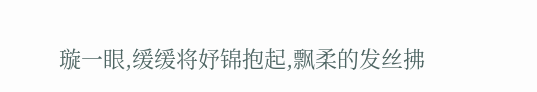璇一眼,缓缓将妤锦抱起,飘柔的发丝拂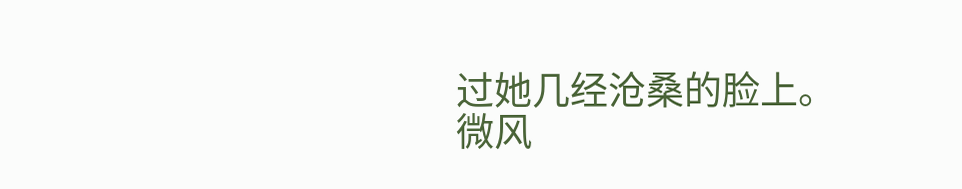过她几经沧桑的脸上。
微风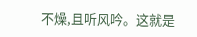不燥,且听风吟。这就是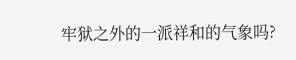牢狱之外的一派祥和的气象吗?